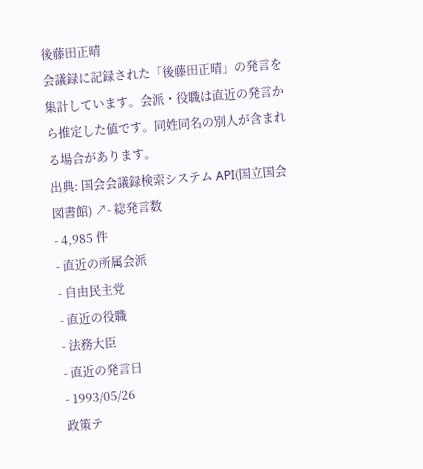後藤田正晴
会議録に記録された「後藤田正晴」の発言を集計しています。会派・役職は直近の発言から推定した値です。同姓同名の別人が含まれる場合があります。
出典: 国会会議録検索システム API(国立国会図書館) ↗- 総発言数
- 4,985 件
- 直近の所属会派
- 自由民主党
- 直近の役職
- 法務大臣
- 直近の発言日
- 1993/05/26
政策テ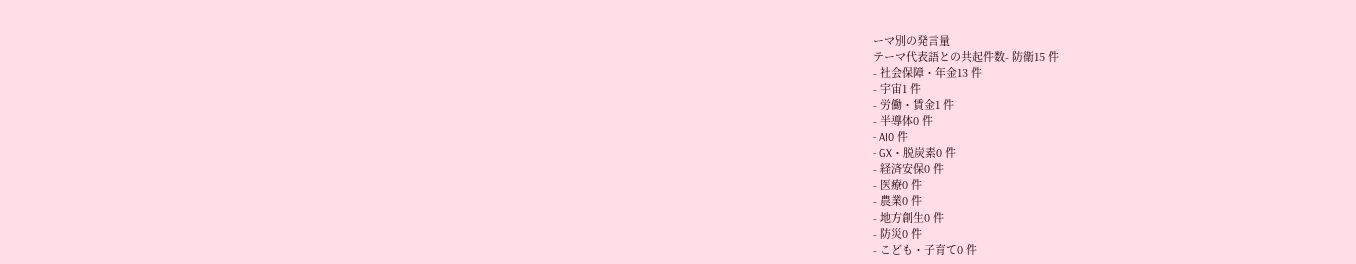ーマ別の発言量
テーマ代表語との共起件数- 防衛15 件
- 社会保障・年金13 件
- 宇宙1 件
- 労働・賃金1 件
- 半導体0 件
- AI0 件
- GX・脱炭素0 件
- 経済安保0 件
- 医療0 件
- 農業0 件
- 地方創生0 件
- 防災0 件
- こども・子育て0 件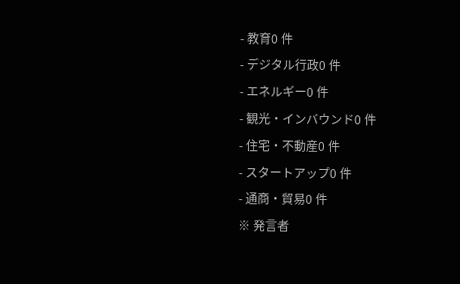- 教育0 件
- デジタル行政0 件
- エネルギー0 件
- 観光・インバウンド0 件
- 住宅・不動産0 件
- スタートアップ0 件
- 通商・貿易0 件
※ 発言者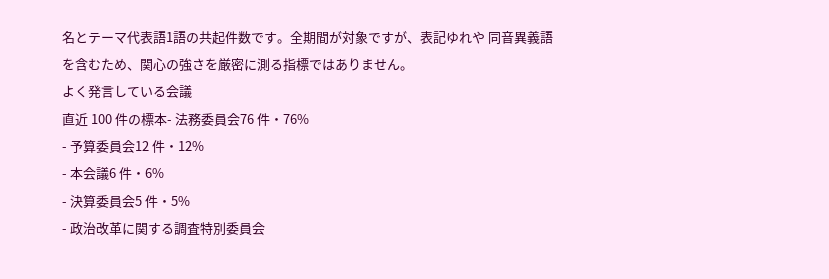名とテーマ代表語1語の共起件数です。全期間が対象ですが、表記ゆれや 同音異義語を含むため、関心の強さを厳密に測る指標ではありません。
よく発言している会議
直近 100 件の標本- 法務委員会76 件・76%
- 予算委員会12 件・12%
- 本会議6 件・6%
- 決算委員会5 件・5%
- 政治改革に関する調査特別委員会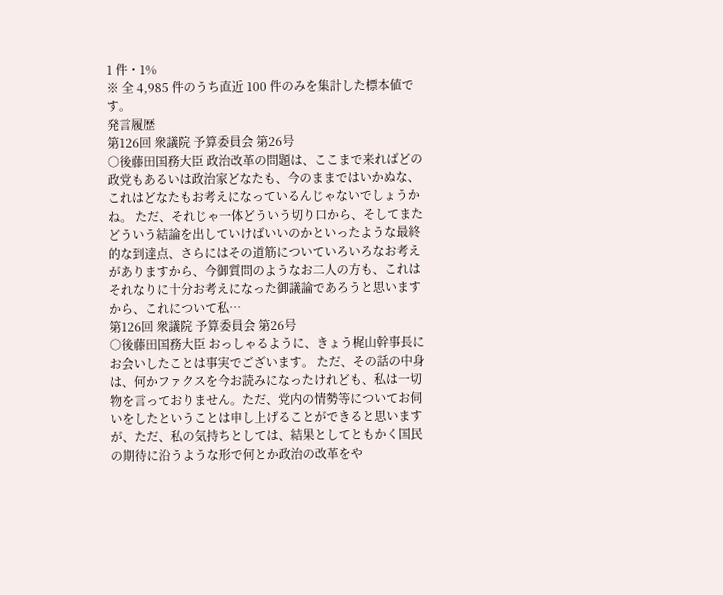1 件・1%
※ 全 4,985 件のうち直近 100 件のみを集計した標本値です。
発言履歴
第126回 衆議院 予算委員会 第26号
○後藤田国務大臣 政治改革の問題は、ここまで来ればどの政党もあるいは政治家どなたも、今のままではいかぬな、これはどなたもお考えになっているんじゃないでしょうかね。 ただ、それじゃ一体どういう切り口から、そしてまたどういう結論を出していけばいいのかといったような最終的な到達点、さらにはその道筋についていろいろなお考えがありますから、今御質問のようなお二人の方も、これはそれなりに十分お考えになった御議論であろうと思いますから、これについて私…
第126回 衆議院 予算委員会 第26号
○後藤田国務大臣 おっしゃるように、きょう梶山幹事長にお会いしたことは事実でございます。 ただ、その話の中身は、何かファクスを今お読みになったけれども、私は一切物を言っておりません。ただ、党内の情勢等についてお伺いをしたということは申し上げることができると思いますが、ただ、私の気持ちとしては、結果としてともかく国民の期待に沿うような形で何とか政治の改革をや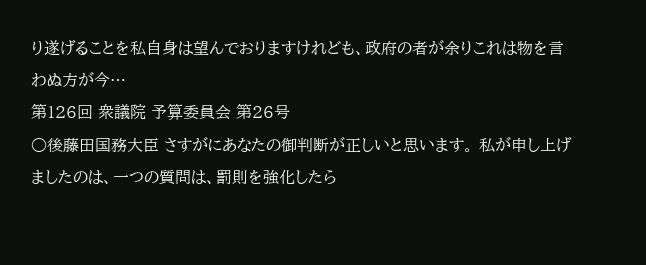り遂げることを私自身は望んでおりますけれども、政府の者が余りこれは物を言わぬ方が今…
第126回 衆議院 予算委員会 第26号
○後藤田国務大臣 さすがにあなたの御判断が正しいと思います。 私が申し上げましたのは、一つの質問は、罰則を強化したら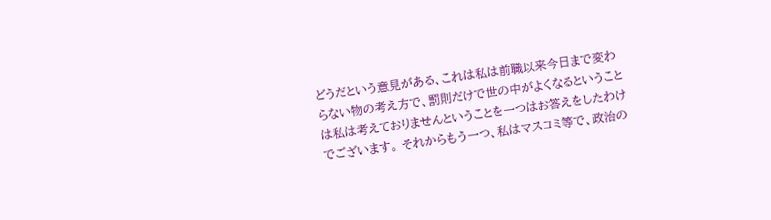どうだという意見がある、これは私は前職以来今日まで変わらない物の考え方で、罰則だけで世の中がよくなるということは私は考えておりませんということを一つはお答えをしたわけでございます。 それからもう一つ、私はマスコミ等で、政治の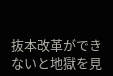抜本改革ができないと地獄を見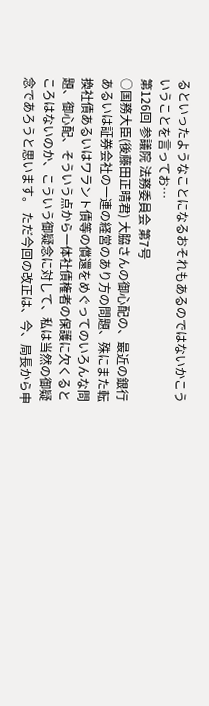るといったようなことになるおそれもあるのではないかこういうことを言ってお…
第126回 参議院 法務委員会 第7号
○国務大臣(後藤田正晴君) 大脇さんの御心配の、最近の銀行あるいは証券会社の一連の経営のあり方の問題、殊にまた転換社債あるいはワラント債等の償還をめぐってのいろんな問題、御心配、そういう点から一体社債権者の保護に欠くるところはないのか、こういう御疑念に対して、私は当然の御疑念であろうと思います。 ただ今回の改正は、今、局長から申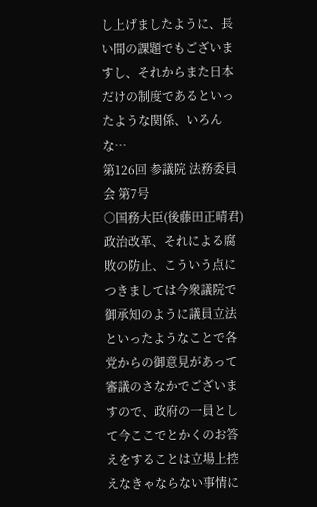し上げましたように、長い間の課題でもございますし、それからまた日本だけの制度であるといったような関係、いろんな…
第126回 参議院 法務委員会 第7号
○国務大臣(後藤田正晴君) 政治改革、それによる腐敗の防止、こういう点につきましては今衆議院で御承知のように議員立法といったようなことで各党からの御意見があって審議のさなかでございますので、政府の一員として今ここでとかくのお答えをすることは立場上控えなきゃならない事情に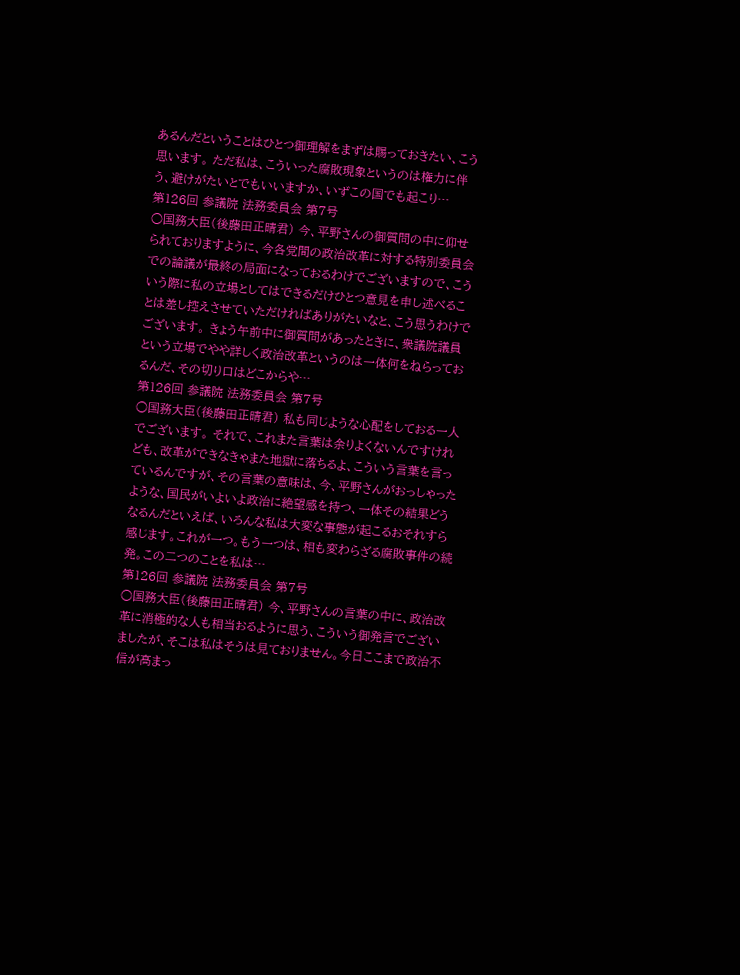あるんだということはひとつ御理解をまずは賜っておきたい、こう思います。 ただ私は、こういった腐敗現象というのは権力に伴う、避けがたいとでもいいますか、いずこの国でも起こり…
第126回 参議院 法務委員会 第7号
○国務大臣(後藤田正晴君) 今、平野さんの御質問の中に仰せられておりますように、今各党間の政治改革に対する特別委員会での論議が最終の局面になっておるわけでございますので、こういう際に私の立場としてはできるだけひとつ意見を申し述べることは差し控えさせていただければありがたいなと、こう思うわけでございます。 きょう午前中に御質問があったときに、衆議院議員という立場でやや詳しく政治改革というのは一体何をねらっておるんだ、その切り口はどこからや…
第126回 参議院 法務委員会 第7号
○国務大臣(後藤田正晴君) 私も同じような心配をしておる一人でございます。 それで、これまた言葉は余りよくないんですけれども、改革ができなきゃまた地獄に落ちるよ、こういう言葉を言っているんですが、その言葉の意味は、今、平野さんがおっしゃったような、国民がいよいよ政治に絶望感を持つ、一体その結果どうなるんだといえば、いろんな私は大変な事態が起こるおそれすら感じます。これが一つ。もう一つは、相も変わらざる腐敗事件の続発。この二つのことを私は…
第126回 参議院 法務委員会 第7号
○国務大臣(後藤田正晴君) 今、平野さんの言葉の中に、政治改革に消極的な人も相当おるように思う、こういう御発言でございましたが、そこは私はそうは見ておりません。今日ここまで政治不信が高まっ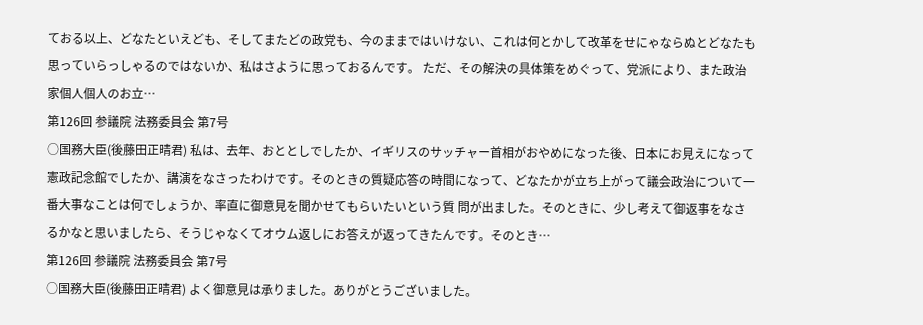ておる以上、どなたといえども、そしてまたどの政党も、今のままではいけない、これは何とかして改革をせにゃならぬとどなたも思っていらっしゃるのではないか、私はさように思っておるんです。 ただ、その解決の具体策をめぐって、党派により、また政治家個人個人のお立…
第126回 参議院 法務委員会 第7号
○国務大臣(後藤田正晴君) 私は、去年、おととしでしたか、イギリスのサッチャー首相がおやめになった後、日本にお見えになって憲政記念館でしたか、講演をなさったわけです。そのときの質疑応答の時間になって、どなたかが立ち上がって議会政治について一番大事なことは何でしょうか、率直に御意見を聞かせてもらいたいという質 問が出ました。そのときに、少し考えて御返事をなさるかなと思いましたら、そうじゃなくてオウム返しにお答えが返ってきたんです。そのとき…
第126回 参議院 法務委員会 第7号
○国務大臣(後藤田正晴君) よく御意見は承りました。ありがとうございました。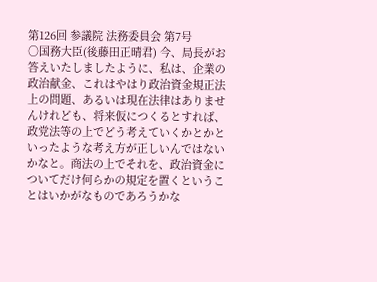第126回 参議院 法務委員会 第7号
○国務大臣(後藤田正晴君) 今、局長がお答えいたしましたように、私は、企業の政治献金、これはやはり政治資金規正法上の問題、あるいは現在法律はありませんけれども、将来仮につくるとすれば、政党法等の上でどう考えていくかとかといったような考え方が正しいんではないかなと。商法の上でそれを、政治資金についてだけ何らかの規定を置くということはいかがなものであろうかな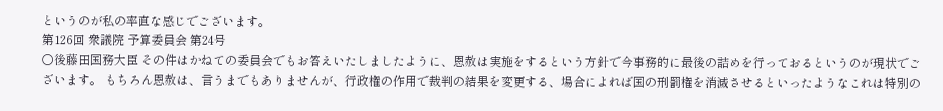というのが私の率直な感じでございます。
第126回 衆議院 予算委員会 第24号
○後藤田国務大臣 その件はかねての委員会でもお答えいたしましたように、恩赦は実施をするという方針で今事務的に最後の詰めを行っておるというのが現状でございます。 もちろん恩赦は、言うまでもありませんが、行政権の作用で裁判の結果を変更する、場合によれば国の刑罰権を消滅させるといったようなこれは特別の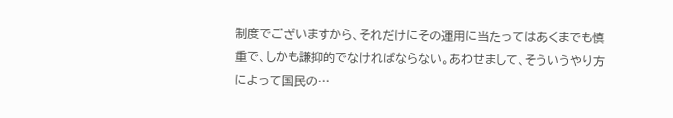制度でございますから、それだけにその運用に当たってはあくまでも慎重で、しかも謙抑的でなければならない。あわせまして、そういうやり方によって国民の…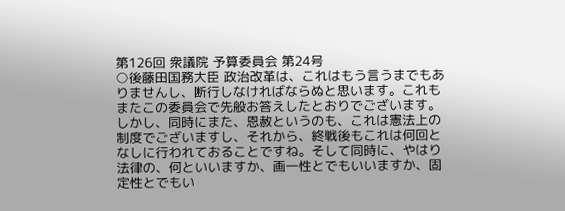第126回 衆議院 予算委員会 第24号
○後藤田国務大臣 政治改革は、これはもう言うまでもありませんし、断行しなければならぬと思います。これもまたこの委員会で先般お答えしたとおりでございます。 しかし、同時にまた、恩赦というのも、これは憲法上の制度でございますし、それから、終戦後もこれは何回となしに行われておることですね。そして同時に、やはり法律の、何といいますか、画一性とでもいいますか、固定性とでもい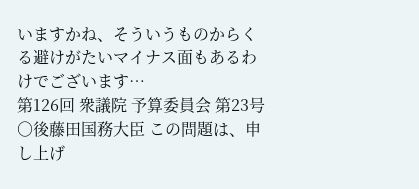いますかね、そういうものからくる避けがたいマイナス面もあるわけでございます…
第126回 衆議院 予算委員会 第23号
○後藤田国務大臣 この問題は、申し上げ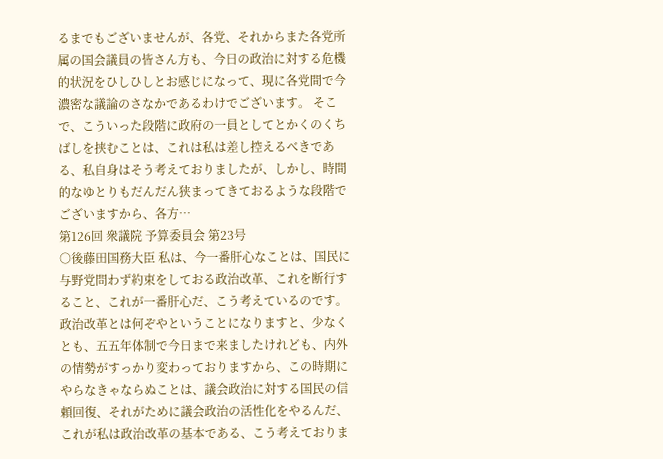るまでもございませんが、各党、それからまた各党所属の国会議員の皆さん方も、今日の政治に対する危機的状況をひしひしとお感じになって、現に各党間で今濃密な議論のさなかであるわけでございます。 そこで、こういった段階に政府の一員としてとかくのくちばしを挟むことは、これは私は差し控えるべきである、私自身はそう考えておりましたが、しかし、時間的なゆとりもだんだん狭まってきておるような段階でございますから、各方…
第126回 衆議院 予算委員会 第23号
○後藤田国務大臣 私は、今一番肝心なことは、国民に与野党問わず約束をしておる政治改革、これを断行すること、これが一番肝心だ、こう考えているのです。政治改革とは何ぞやということになりますと、少なくとも、五五年体制で今日まで来ましたけれども、内外の情勢がすっかり変わっておりますから、この時期にやらなきゃならぬことは、議会政治に対する国民の信頼回復、それがために議会政治の活性化をやるんだ、これが私は政治改革の基本である、こう考えておりま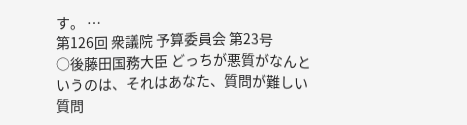す。 …
第126回 衆議院 予算委員会 第23号
○後藤田国務大臣 どっちが悪質がなんというのは、それはあなた、質問が難しい質問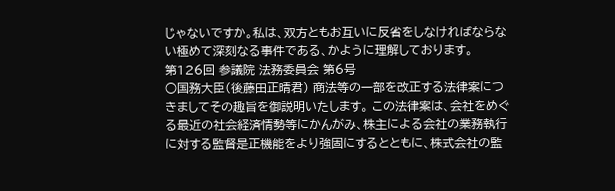じゃないですか。私は、双方ともお互いに反省をしなければならない極めて深刻なる事件である、かように理解しております。
第126回 参議院 法務委員会 第6号
○国務大臣(後藤田正晴君) 商法等の一部を改正する法律案につきましてその趣旨を御説明いたします。 この法律案は、会社をめぐる最近の社会経済情勢等にかんがみ、株主による会社の業務執行に対する監督是正機能をより強固にするとともに、株式会社の監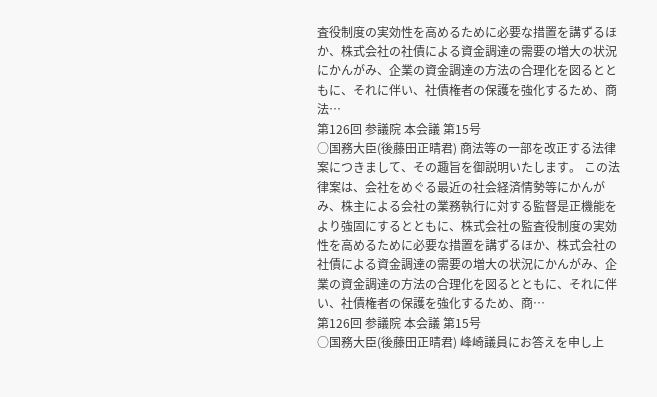査役制度の実効性を高めるために必要な措置を講ずるほか、株式会社の社債による資金調達の需要の増大の状況にかんがみ、企業の資金調達の方法の合理化を図るとともに、それに伴い、社債権者の保護を強化するため、商法…
第126回 参議院 本会議 第15号
○国務大臣(後藤田正晴君) 商法等の一部を改正する法律案につきまして、その趣旨を御説明いたします。 この法律案は、会社をめぐる最近の社会経済情勢等にかんがみ、株主による会社の業務執行に対する監督是正機能をより強固にするとともに、株式会社の監査役制度の実効性を高めるために必要な措置を講ずるほか、株式会社の社債による資金調達の需要の増大の状況にかんがみ、企業の資金調達の方法の合理化を図るとともに、それに伴い、社債権者の保護を強化するため、商…
第126回 参議院 本会議 第15号
○国務大臣(後藤田正晴君) 峰崎議員にお答えを申し上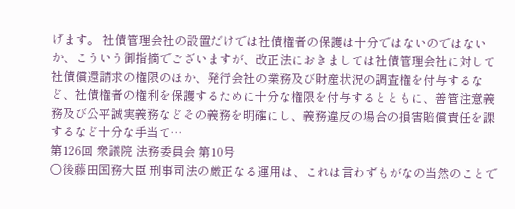げます。 社債管理会社の設置だけでは社債権者の保護は十分ではないのではないか、こういう御指摘でございますが、改正法におきましては社債管理会社に対して社債償還請求の権限のほか、発行会社の業務及び財産状況の調査権を付与するなど、社債権者の権利を保護するために十分な権限を付与するとともに、善管注意義務及び公平誠実義務などその義務を明確にし、義務違反の場合の損害賠償責任を課するなど十分な手当て…
第126回 衆議院 法務委員会 第10号
○後藤田国務大臣 刑事司法の厳正なる運用は、これは言わずもがなの当然のことで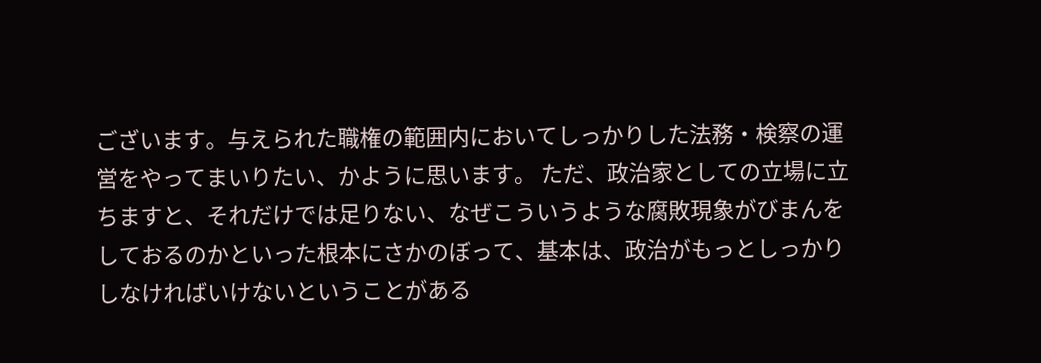ございます。与えられた職権の範囲内においてしっかりした法務・検察の運営をやってまいりたい、かように思います。 ただ、政治家としての立場に立ちますと、それだけでは足りない、なぜこういうような腐敗現象がびまんをしておるのかといった根本にさかのぼって、基本は、政治がもっとしっかりしなければいけないということがある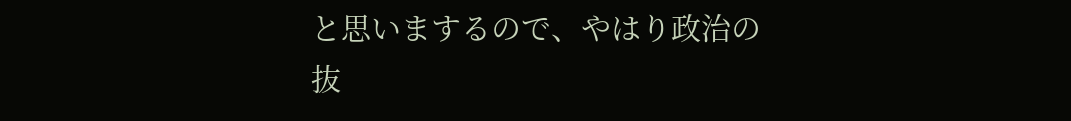と思いまするので、やはり政治の抜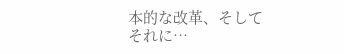本的な改革、そしてそれに…